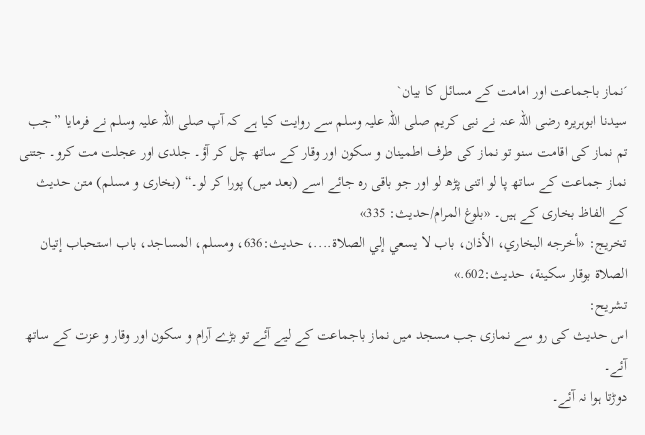´نماز باجماعت اور امامت کے مسائل کا بیان`
سیدنا ابوہریرہ رضی اللہ عنہ نے نبی کریم صلی اللہ علیہ وسلم سے روایت کیا ہے کہ آپ صلی اللہ علیہ وسلم نے فرمایا ”جب تم نماز کی اقامت سنو تو نماز کی طرف اطمینان و سکون اور وقار کے ساتھ چل کر آؤ۔ جلدی اور عجلت مت کرو۔ جتنی نماز جماعت کے ساتھ پا لو اتنی پڑھ لو اور جو باقی رہ جائے اسے (بعد میں) پورا کر لو۔“ (بخاری و مسلم) متن حدیث کے الفاظ بخاری کے ہیں۔ «بلوغ المرام/حدیث: 335»
تخریج: «أخرجه البخاري، الأذان، باب لا يسعي إلي الصلاة....، حديث:636، ومسلم، المساجد، باب استحباب إتيان الصلاة بوقار سكينة، حديث:602.»
تشریح:
اس حدیث کی رو سے نمازی جب مسجد میں نماز باجماعت کے لیے آئے تو بڑے آرام و سکون اور وقار و عزت کے ساتھ آئے۔
دوڑتا ہوا نہ آئے۔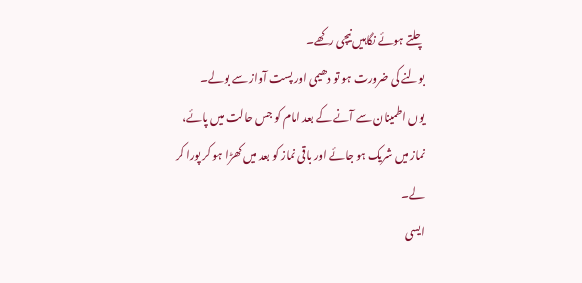چلتے ہوئے نگاہیں نیچی رکھے۔
بولنے کی ضرورت ہو تو دھیمی اور پست آواز سے بولے۔
یوں اطمینان سے آنے کے بعد امام کو جس حالت میں پائے، نماز میں شریک ہو جائے اور باقی نماز کو بعد میں کھڑا ہو کر پورا کر لے۔
ایسی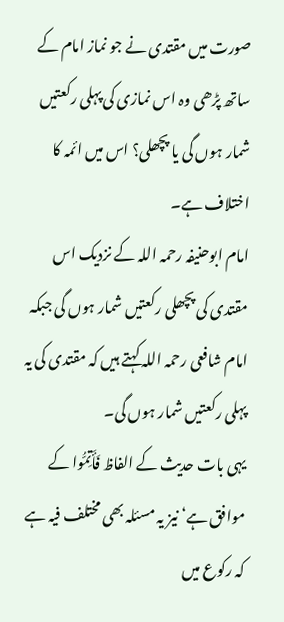صورت میں مقتدی نے جو نماز امام کے ساتھ پڑھی وہ اس نمازی کی پہلی رکعتیں شمار ہوں گی یا پچھلی؟ اس میں ائمہ کا اختلاف ہے۔
امام ابوحنیفہ رحمہ اللہ کے نزدیک اس مقتدی کی پچھلی رکعتیں شمار ہوں گی جبکہ امام شافعی رحمہ اللہ کہتے ہیں کہ مقتدی کی یہ پہلی رکعتیں شمار ہوں گی۔
یہی بات حدیث کے الفاظ فَأَتِمُّوا کے موافق ہے‘ نیز یہ مسئلہ بھی مختلف فیہ ہے کہ رکوع میں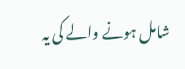شامل ہونے والے کی یہ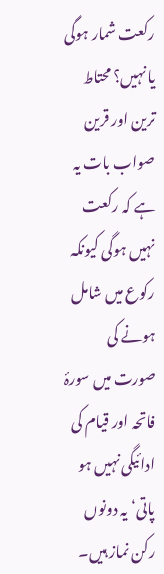رکعت شمار ہوگی یا نہیں؟ محتاط ترین اور قرین صواب بات یہ ہے کہ رکعت نہیں ہوگی کیونکہ رکوع میں شامل ہونے کی صورت میں سورۂ فاتحہ اور قیام کی ادائیگی نہیں ہو پاتی‘ یہ دونوں رکن نماز ہیں۔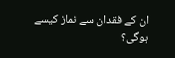ان کے فقدان سے نماز کیسے ہوگی؟